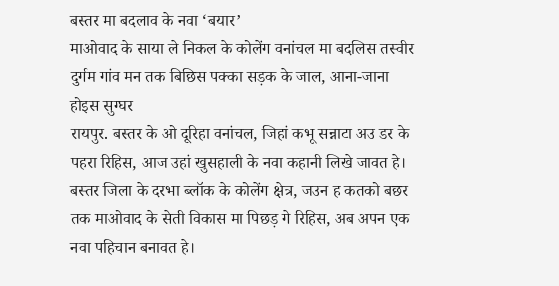बस्तर मा बदलाव के नवा ‘बयार’
माओवाद के साया ले निकल के कोलेंग वनांचल मा बदलिस तस्वीर
दुर्गम गांव मन तक बिछिस पक्का सड़क के जाल, आना-जाना होइस सुग्घर
रायपुर. बस्तर के ओ दूरिहा वनांचल, जिहां कभू सन्नाटा अउ डर के पहरा रिहिस, आज उहां खुसहाली के नवा कहानी लिखे जावत हे। बस्तर जिला के दरभा ब्लॉक के कोलेंग क्षेत्र, जउन ह कतको बछर तक माओवाद के सेती विकास मा पिछड़ गे रिहिस, अब अपन एक नवा पहिचान बनावत हे।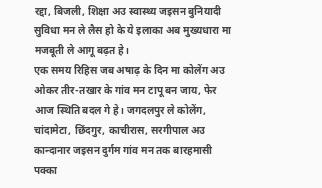रद्दा, बिजली, शिक्षा अउ स्वास्थ्य जइसन बुनियादी सुविधा मन ले लैस हो के ये इलाका अब मुख्यधारा मा मजबूती ले आगू बढ़त हे।
एक समय रिहिस जब अषाढ़ के दिन मा कोलेंग अउ ओकर तीर-तखार के गांव मन टापू बन जाय, फेर आज स्थिति बदल गे हे। जगदलपुर ले कोलेंग, चांदामेटा, छिंदगुर, काचीरास, सरगीपाल अउ कान्दानार जइसन दुर्गम गांव मन तक बारहमासी पक्का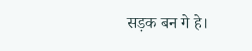सड़क बन गे हे।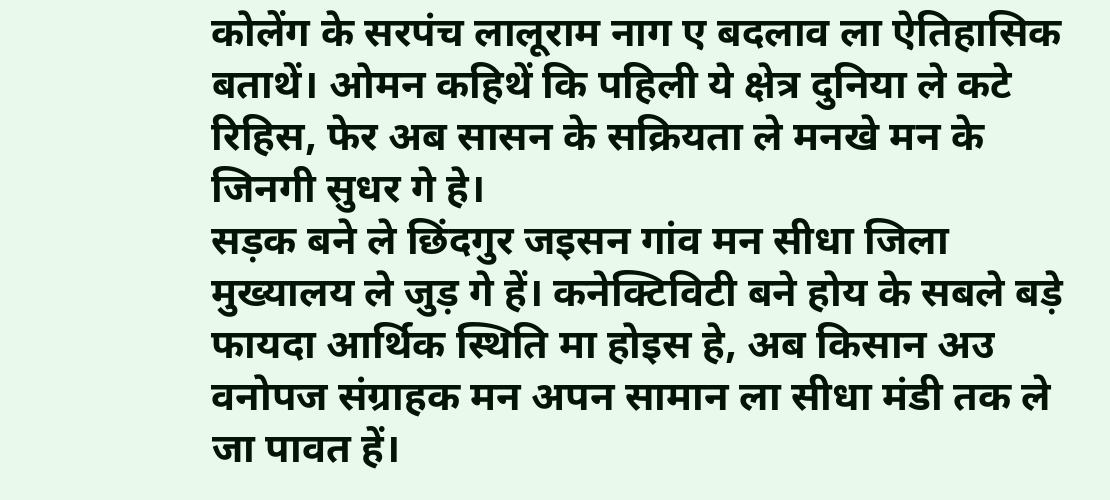कोलेंग के सरपंच लालूराम नाग ए बदलाव ला ऐतिहासिक बताथें। ओमन कहिथें कि पहिली ये क्षेत्र दुनिया ले कटे रिहिस, फेर अब सासन के सक्रियता ले मनखे मन के जिनगी सुधर गे हे।
सड़क बने ले छिंदगुर जइसन गांव मन सीधा जिला मुख्यालय ले जुड़ गे हें। कनेक्टिविटी बने होय के सबले बड़े फायदा आर्थिक स्थिति मा होइस हे, अब किसान अउ वनोपज संग्राहक मन अपन सामान ला सीधा मंडी तक ले जा पावत हें।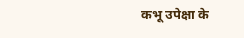कभू उपेक्षा के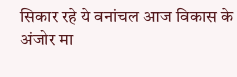सिकार रहे ये वनांचल आज विकास के अंजोर मा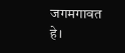जगमगावत हे।